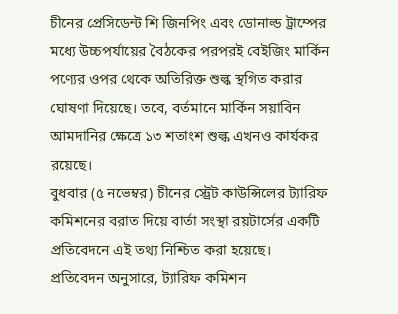চীনের প্রেসিডেন্ট শি জিনপিং এবং ডোনাল্ড ট্রাম্পের মধ্যে উচ্চপর্যায়ের বৈঠকের পরপরই বেইজিং মার্কিন পণ্যের ওপর থেকে অতিরিক্ত শুল্ক স্থগিত করার ঘোষণা দিয়েছে। তবে, বর্তমানে মার্কিন সয়াবিন আমদানির ক্ষেত্রে ১৩ শতাংশ শুল্ক এখনও কার্যকর রয়েছে।
বুধবার (৫ নভেম্বর) চীনের স্ট্রেট কাউন্সিলের ট্যারিফ কমিশনের বরাত দিয়ে বার্তা সংস্থা রয়টার্সের একটি প্রতিবেদনে এই তথ্য নিশ্চিত করা হয়েছে।
প্রতিবেদন অনুসারে, ট্যারিফ কমিশন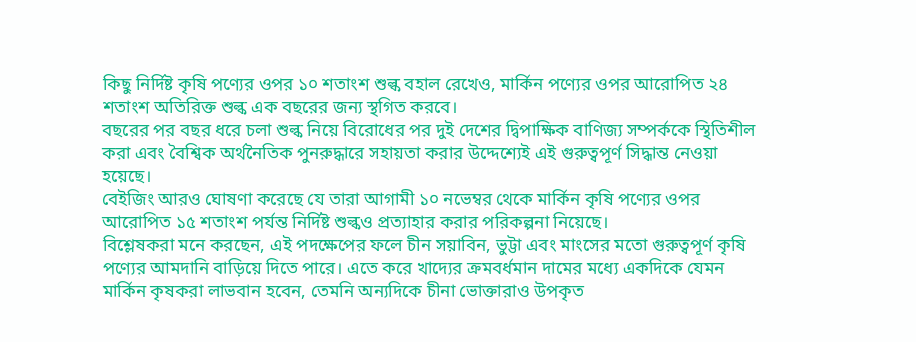কিছু নির্দিষ্ট কৃষি পণ্যের ওপর ১০ শতাংশ শুল্ক বহাল রেখেও, মার্কিন পণ্যের ওপর আরোপিত ২৪ শতাংশ অতিরিক্ত শুল্ক এক বছরের জন্য স্থগিত করবে।
বছরের পর বছর ধরে চলা শুল্ক নিয়ে বিরোধের পর দুই দেশের দ্বিপাক্ষিক বাণিজ্য সম্পর্ককে স্থিতিশীল করা এবং বৈশ্বিক অর্থনৈতিক পুনরুদ্ধারে সহায়তা করার উদ্দেশ্যেই এই গুরুত্বপূর্ণ সিদ্ধান্ত নেওয়া হয়েছে।
বেইজিং আরও ঘোষণা করেছে যে তারা আগামী ১০ নভেম্বর থেকে মার্কিন কৃষি পণ্যের ওপর আরোপিত ১৫ শতাংশ পর্যন্ত নির্দিষ্ট শুল্কও প্রত্যাহার করার পরিকল্পনা নিয়েছে।
বিশ্লেষকরা মনে করছেন, এই পদক্ষেপের ফলে চীন সয়াবিন, ভুট্টা এবং মাংসের মতো গুরুত্বপূর্ণ কৃষি পণ্যের আমদানি বাড়িয়ে দিতে পারে। এতে করে খাদ্যের ক্রমবর্ধমান দামের মধ্যে একদিকে যেমন মার্কিন কৃষকরা লাভবান হবেন, তেমনি অন্যদিকে চীনা ভোক্তারাও উপকৃত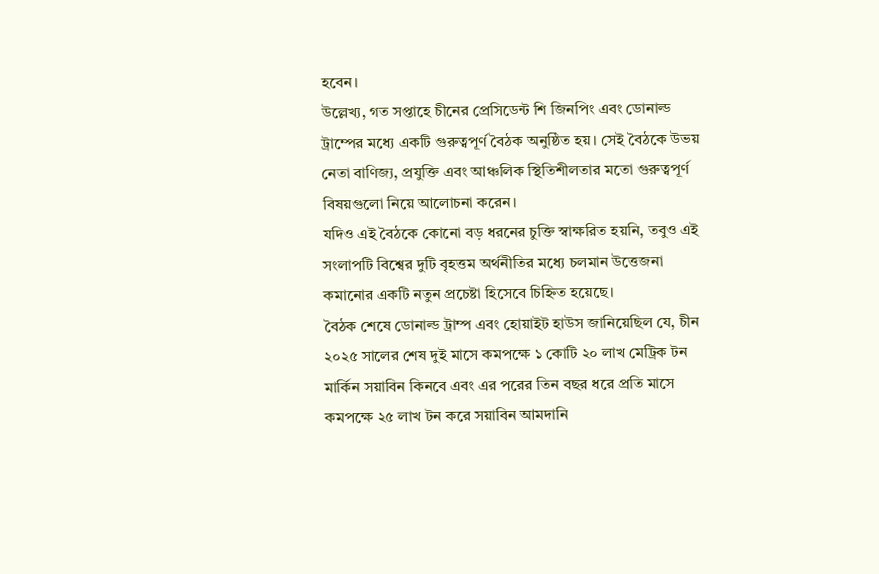হবেন।
উল্লেখ্য, গত সপ্তাহে চীনের প্রেসিডেন্ট শি জিনপিং এবং ডোনাল্ড ট্রাম্পের মধ্যে একটি গুরুত্বপূর্ণ বৈঠক অনুষ্ঠিত হয়। সেই বৈঠকে উভয় নেতা বাণিজ্য, প্রযুক্তি এবং আঞ্চলিক স্থিতিশীলতার মতো গুরুত্বপূর্ণ বিষয়গুলো নিয়ে আলোচনা করেন।
যদিও এই বৈঠকে কোনো বড় ধরনের চুক্তি স্বাক্ষরিত হয়নি, তবুও এই সংলাপটি বিশ্বের দুটি বৃহত্তম অর্থনীতির মধ্যে চলমান উত্তেজনা কমানোর একটি নতুন প্রচেষ্টা হিসেবে চিহ্নিত হয়েছে।
বৈঠক শেষে ডোনাল্ড ট্রাম্প এবং হোয়াইট হাউস জানিয়েছিল যে, চীন ২০২৫ সালের শেষ দুই মাসে কমপক্ষে ১ কোটি ২০ লাখ মেট্রিক টন মার্কিন সয়াবিন কিনবে এবং এর পরের তিন বছর ধরে প্রতি মাসে কমপক্ষে ২৫ লাখ টন করে সয়াবিন আমদানি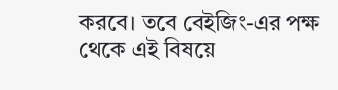করবে। তবে বেইজিং-এর পক্ষ থেকে এই বিষয়ে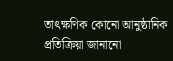তাৎক্ষণিক কোনো আনুষ্ঠানিক প্রতিক্রিয়া জানানো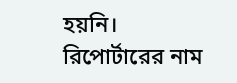হয়নি।
রিপোর্টারের নাম